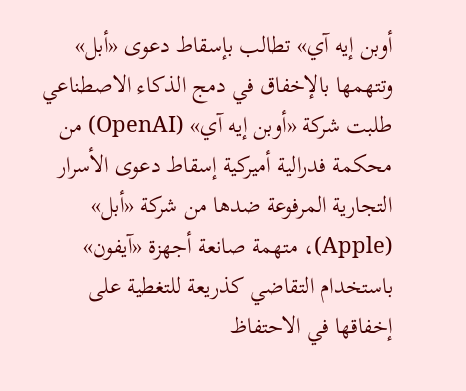أوبن إيه آي» تطالب بإسقاط دعوى «أبل» وتتهمها بالإخفاق في دمج الذكاء الاصطناعي
طلبت شركة «أوبن إيه آي» (OpenAI) من محكمة فدرالية أميركية إسقاط دعوى الأسرار التجارية المرفوعة ضدها من شركة «أبل» (Apple)، متهمة صانعة أجهزة «آيفون» باستخدام التقاضي كذريعة للتغطية على إخفاقها في الاحتفاظ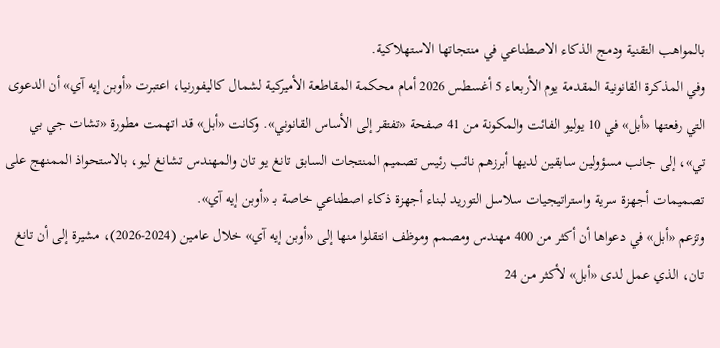بالمواهب التقنية ودمج الذكاء الاصطناعي في منتجاتها الاستهلاكية.
وفي المذكرة القانونية المقدمة يوم الأربعاء 5 أغسطس 2026 أمام محكمة المقاطعة الأميركية لشمال كاليفورنيا، اعتبرت «أوبن إيه آي» أن الدعوى التي رفعتها «أبل» في 10 يوليو الفائت والمكونة من 41 صفحة «تفتقر إلى الأساس القانوني». وكانت «أبل» قد اتهمت مطورة «تشات جي بي تي»، إلى جانب مسؤولين سابقين لديها أبرزهم نائب رئيس تصميم المنتجات السابق تانغ يو تان والمهندس تشانغ ليو، بالاستحواذ الممنهج على تصميمات أجهزة سرية واستراتيجيات سلاسل التوريد لبناء أجهزة ذكاء اصطناعي خاصة بـ «أوبن إيه آي».
وتزعم «أبل» في دعواها أن أكثر من 400 مهندس ومصمم وموظف انتقلوا منها إلى «أوبن إيه آي» خلال عامين (2024-2026)، مشيرة إلى أن تانغ تان، الذي عمل لدى «أبل» لأكثر من 24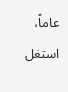عاماً، استغل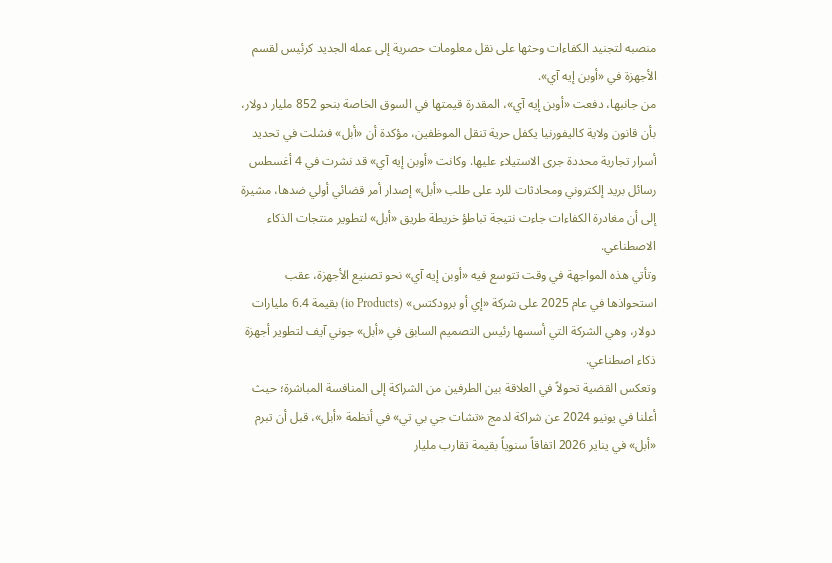منصبه لتجنيد الكفاءات وحثها على نقل معلومات حصرية إلى عمله الجديد كرئيس لقسم الأجهزة في «أوبن إيه آي».
من جانبها، دفعت «أوبن إيه آي»، المقدرة قيمتها في السوق الخاصة بنحو 852 مليار دولار، بأن قانون ولاية كاليفورنيا يكفل حرية تنقل الموظفين، مؤكدة أن «أبل» فشلت في تحديد أسرار تجارية محددة جرى الاستيلاء عليها. وكانت «أوبن إيه آي» قد نشرت في 4 أغسطس رسائل بريد إلكتروني ومحادثات للرد على طلب «أبل» إصدار أمر قضائي أولي ضدها، مشيرة إلى أن مغادرة الكفاءات جاءت نتيجة تباطؤ خريطة طريق «أبل» لتطوير منتجات الذكاء الاصطناعي.
وتأتي هذه المواجهة في وقت تتوسع فيه «أوبن إيه آي» نحو تصنيع الأجهزة، عقب استحواذها في عام 2025 على شركة «إي أو برودكتس» (io Products) بقيمة 6.4 مليارات دولار، وهي الشركة التي أسسها رئيس التصميم السابق في «أبل» جوني آيف لتطوير أجهزة ذكاء اصطناعي.
وتعكس القضية تحولاً في العلاقة بين الطرفين من الشراكة إلى المنافسة المباشرة؛ حيث أعلنا في يونيو 2024 عن شراكة لدمج «تشات جي بي تي» في أنظمة «أبل»، قبل أن تبرم «أبل» في يناير 2026 اتفاقاً سنوياً بقيمة تقارب مليار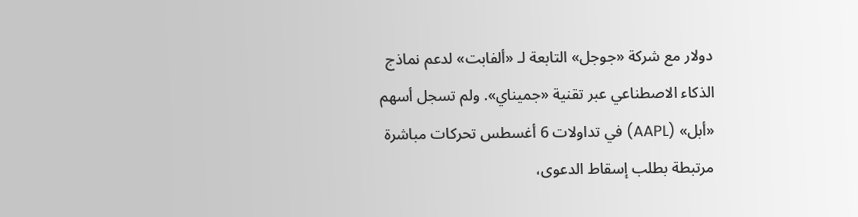دولار مع شركة «جوجل» التابعة لـ «ألفابت» لدعم نماذج الذكاء الاصطناعي عبر تقنية «جميناي». ولم تسجل أسهم «أبل» (AAPL) في تداولات 6 أغسطس تحركات مباشرة مرتبطة بطلب إسقاط الدعوى،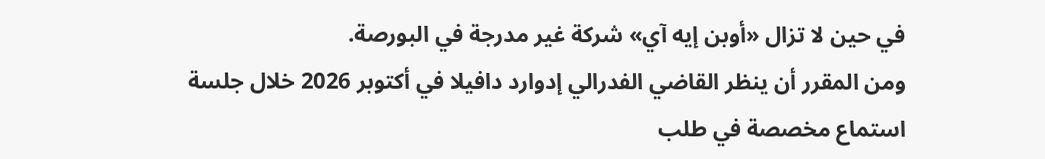في حين لا تزال «أوبن إيه آي» شركة غير مدرجة في البورصة.
ومن المقرر أن ينظر القاضي الفدرالي إدوارد دافيلا في أكتوبر 2026 خلال جلسة استماع مخصصة في طلب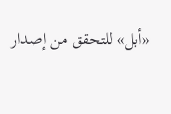«أبل» للتحقق من إصدار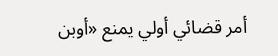أمر قضائي أولي يمنع «أوبن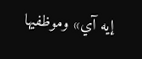إيه آي» وموظفيها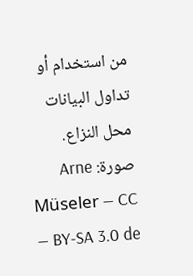من استخدام أو تداول البيانات محل النزاع.
صورة: Arne Müseler — CC BY-SA 3.0 de —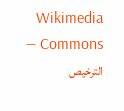Wikimedia Commons — الترخيص